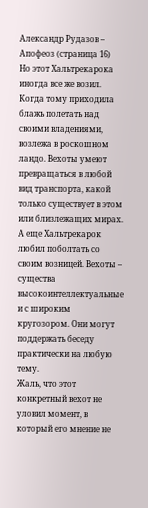Александр Рудазов – Апофеоз (страница 16)
Но этот Хальтрекарока иногда все же возил. Когда тому приходила блажь полетать над своими владениями, возлежа в роскошном ландо. Вехоты умеют превращаться в любой вид транспорта, какой только существует в этом или близлежащих мирах.
А еще Хальтрекарок любил поболтать со своим возницей. Вехоты – существа высокоинтеллектуальные и с широким кругозором. Они могут поддержать беседу практически на любую тему.
Жаль, что этот конкретный вехот не уловил момент, в который его мнение не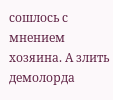сошлось с мнением хозяина. А злить демолорда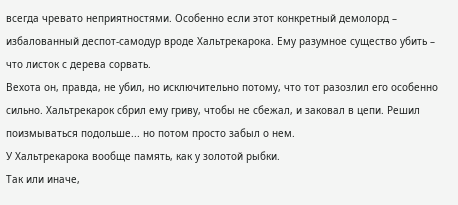всегда чревато неприятностями. Особенно если этот конкретный демолорд – избалованный деспот-самодур вроде Хальтрекарока. Ему разумное существо убить – что листок с дерева сорвать.
Вехота он, правда, не убил, но исключительно потому, что тот разозлил его особенно сильно. Хальтрекарок сбрил ему гриву, чтобы не сбежал, и заковал в цепи. Решил поизмываться подольше... но потом просто забыл о нем.
У Хальтрекарока вообще память, как у золотой рыбки.
Так или иначе,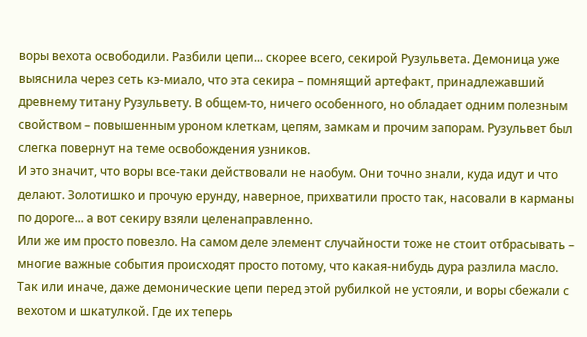воры вехота освободили. Разбили цепи... скорее всего, секирой Рузульвета. Демоница уже выяснила через сеть кэ-миало, что эта секира – помнящий артефакт, принадлежавший древнему титану Рузульвету. В общем-то, ничего особенного, но обладает одним полезным свойством – повышенным уроном клеткам, цепям, замкам и прочим запорам. Рузульвет был слегка повернут на теме освобождения узников.
И это значит, что воры все-таки действовали не наобум. Они точно знали, куда идут и что делают. Золотишко и прочую ерунду, наверное, прихватили просто так, насовали в карманы по дороге... а вот секиру взяли целенаправленно.
Или же им просто повезло. На самом деле элемент случайности тоже не стоит отбрасывать – многие важные события происходят просто потому, что какая-нибудь дура разлила масло.
Так или иначе, даже демонические цепи перед этой рубилкой не устояли, и воры сбежали с вехотом и шкатулкой. Где их теперь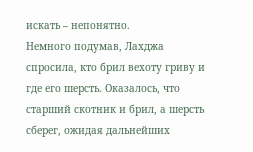искать – непонятно.
Немного подумав, Лахджа спросила, кто брил вехоту гриву и где его шерсть. Оказалось, что старший скотник и брил, а шерсть сберег, ожидая дальнейших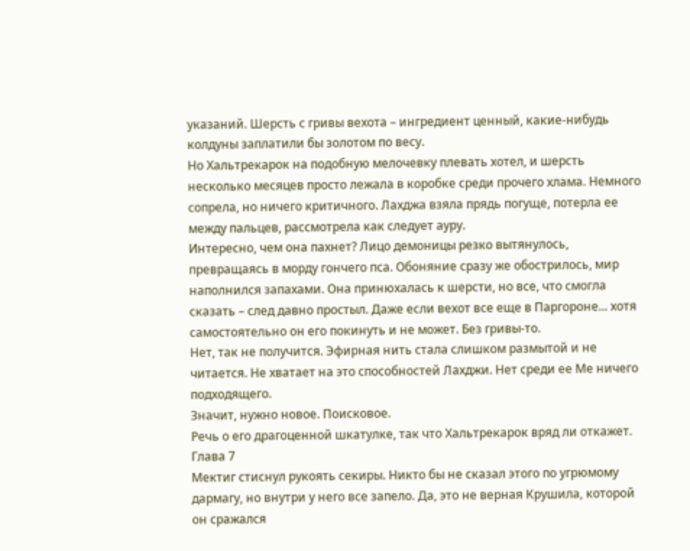указаний. Шерсть с гривы вехота – ингредиент ценный, какие-нибудь колдуны заплатили бы золотом по весу.
Но Хальтрекарок на подобную мелочевку плевать хотел, и шерсть несколько месяцев просто лежала в коробке среди прочего хлама. Немного сопрела, но ничего критичного. Лахджа взяла прядь погуще, потерла ее между пальцев, рассмотрела как следует ауру.
Интересно, чем она пахнет? Лицо демоницы резко вытянулось, превращаясь в морду гончего пса. Обоняние сразу же обострилось, мир наполнился запахами. Она принюхалась к шерсти, но все, что смогла сказать – след давно простыл. Даже если вехот все еще в Паргороне... хотя самостоятельно он его покинуть и не может. Без гривы-то.
Нет, так не получится. Эфирная нить стала слишком размытой и не читается. Не хватает на это способностей Лахджи. Нет среди ее Ме ничего подходящего.
Значит, нужно новое. Поисковое.
Речь о его драгоценной шкатулке, так что Хальтрекарок вряд ли откажет.
Глава 7
Мектиг стиснул рукоять секиры. Никто бы не сказал этого по угрюмому дармагу, но внутри у него все запело. Да, это не верная Крушила, которой он сражался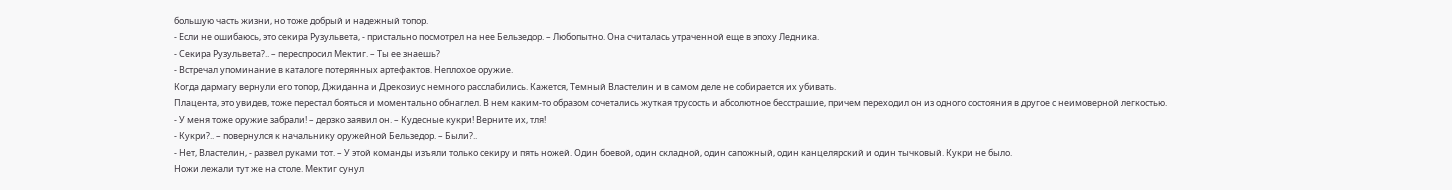большую часть жизни, но тоже добрый и надежный топор.
- Если не ошибаюсь, это секира Рузульвета, - пристально посмотрел на нее Бельзедор. – Любопытно. Она считалась утраченной еще в эпоху Ледника.
- Секира Рузульвета?.. – переспросил Мектиг. – Ты ее знаешь?
- Встречал упоминание в каталоге потерянных артефактов. Неплохое оружие.
Когда дармагу вернули его топор, Джиданна и Дрекозиус немного расслабились. Кажется, Темный Властелин и в самом деле не собирается их убивать.
Плацента, это увидев, тоже перестал бояться и моментально обнаглел. В нем каким-то образом сочетались жуткая трусость и абсолютное бесстрашие, причем переходил он из одного состояния в другое с неимоверной легкостью.
- У меня тоже оружие забрали! – дерзко заявил он. – Кудесные кукри! Верните их, тля!
- Кукри?.. – повернулся к начальнику оружейной Бельзедор. – Были?..
- Нет, Властелин, - развел руками тот. – У этой команды изъяли только секиру и пять ножей. Один боевой, один складной, один сапожный, один канцелярский и один тычковый. Кукри не было.
Ножи лежали тут же на столе. Мектиг сунул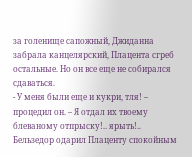за голенище сапожный, Джиданна забрала канцелярский, Плацента сгреб остальные. Но он все еще не собирался сдаваться.
- У меня были еще и кукри, тля! – процедил он. – Я отдал их твоему блеваному отпрыску!.. ярыть!..
Бельзедор одарил Плаценту спокойным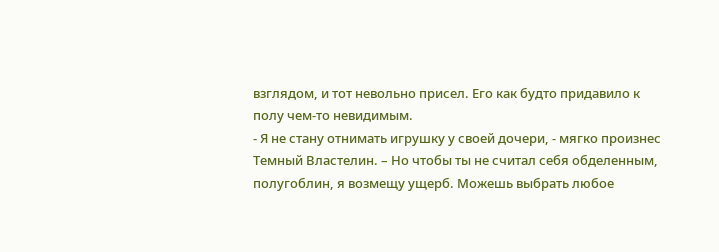взглядом, и тот невольно присел. Его как будто придавило к полу чем-то невидимым.
- Я не стану отнимать игрушку у своей дочери, - мягко произнес Темный Властелин. – Но чтобы ты не считал себя обделенным, полугоблин, я возмещу ущерб. Можешь выбрать любое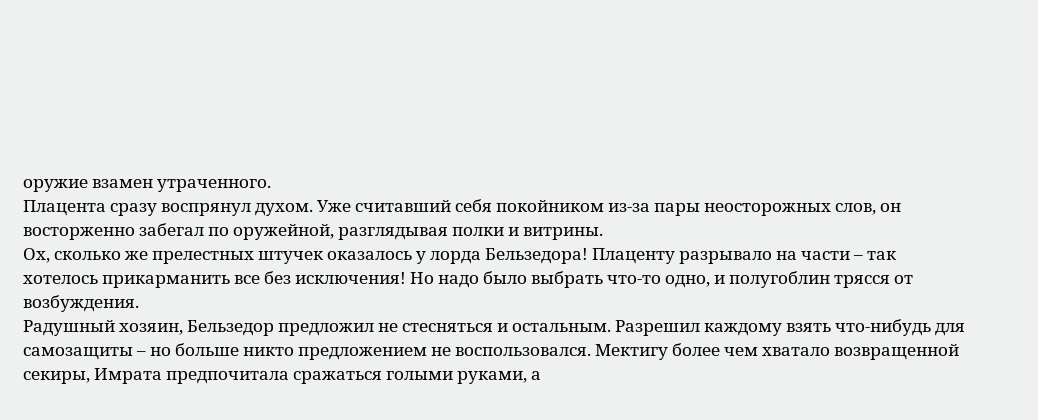оружие взамен утраченного.
Плацента сразу воспрянул духом. Уже считавший себя покойником из-за пары неосторожных слов, он восторженно забегал по оружейной, разглядывая полки и витрины.
Ох, сколько же прелестных штучек оказалось у лорда Бельзедора! Плаценту разрывало на части – так хотелось прикарманить все без исключения! Но надо было выбрать что-то одно, и полугоблин трясся от возбуждения.
Радушный хозяин, Бельзедор предложил не стесняться и остальным. Разрешил каждому взять что-нибудь для самозащиты – но больше никто предложением не воспользовался. Мектигу более чем хватало возвращенной секиры, Имрата предпочитала сражаться голыми руками, а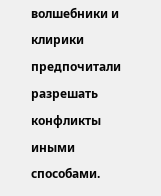волшебники и клирики предпочитали разрешать конфликты иными способами.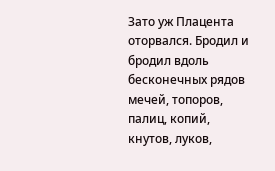Зато уж Плацента оторвался. Бродил и бродил вдоль бесконечных рядов мечей, топоров, палиц, копий, кнутов, луков,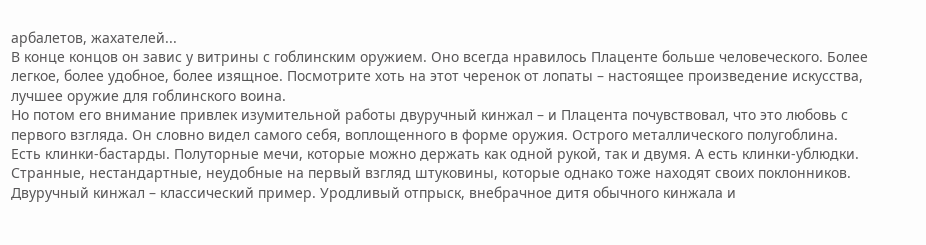арбалетов, жахателей...
В конце концов он завис у витрины с гоблинским оружием. Оно всегда нравилось Плаценте больше человеческого. Более легкое, более удобное, более изящное. Посмотрите хоть на этот черенок от лопаты – настоящее произведение искусства, лучшее оружие для гоблинского воина.
Но потом его внимание привлек изумительной работы двуручный кинжал – и Плацента почувствовал, что это любовь с первого взгляда. Он словно видел самого себя, воплощенного в форме оружия. Острого металлического полугоблина.
Есть клинки-бастарды. Полуторные мечи, которые можно держать как одной рукой, так и двумя. А есть клинки-ублюдки. Странные, нестандартные, неудобные на первый взгляд штуковины, которые однако тоже находят своих поклонников.
Двуручный кинжал – классический пример. Уродливый отпрыск, внебрачное дитя обычного кинжала и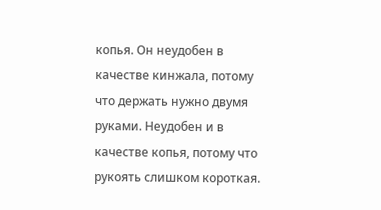копья. Он неудобен в качестве кинжала, потому что держать нужно двумя руками. Неудобен и в качестве копья, потому что рукоять слишком короткая.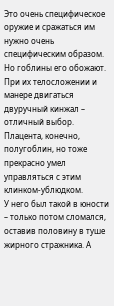Это очень специфическое оружие и сражаться им нужно очень специфическим образом.
Но гоблины его обожают. При их телосложении и манере двигаться двуручный кинжал – отличный выбор. Плацента, конечно, полугоблин, но тоже прекрасно умел управляться с этим клинком-ублюдком.
У него был такой в юности – только потом сломался, оставив половину в туше жирного стражника. А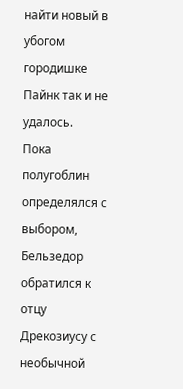найти новый в убогом городишке Пайнк так и не удалось.
Пока полугоблин определялся с выбором, Бельзедор обратился к отцу Дрекозиусу с необычной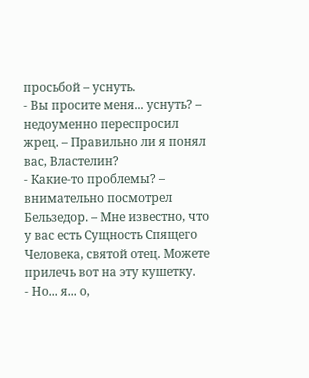просьбой – уснуть.
- Вы просите меня... уснуть? – недоуменно переспросил жрец. – Правильно ли я понял вас, Властелин?
- Какие-то проблемы? – внимательно посмотрел Бельзедор. – Мне известно, что у вас есть Сущность Спящего Человека, святой отец. Можете прилечь вот на эту кушетку.
- Но... я... о,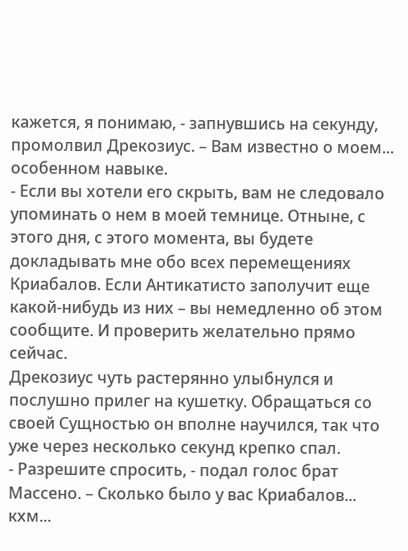кажется, я понимаю, - запнувшись на секунду, промолвил Дрекозиус. – Вам известно о моем... особенном навыке.
- Если вы хотели его скрыть, вам не следовало упоминать о нем в моей темнице. Отныне, с этого дня, с этого момента, вы будете докладывать мне обо всех перемещениях Криабалов. Если Антикатисто заполучит еще какой-нибудь из них – вы немедленно об этом сообщите. И проверить желательно прямо сейчас.
Дрекозиус чуть растерянно улыбнулся и послушно прилег на кушетку. Обращаться со своей Сущностью он вполне научился, так что уже через несколько секунд крепко спал.
- Разрешите спросить, - подал голос брат Массено. – Сколько было у вас Криабалов... кхм...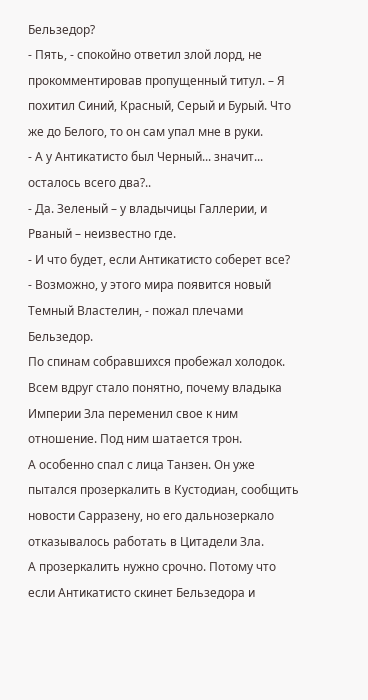Бельзедор?
- Пять, - спокойно ответил злой лорд, не прокомментировав пропущенный титул. – Я похитил Синий, Красный, Серый и Бурый. Что же до Белого, то он сам упал мне в руки.
- А у Антикатисто был Черный... значит... осталось всего два?..
- Да. Зеленый – у владычицы Галлерии, и Рваный – неизвестно где.
- И что будет, если Антикатисто соберет все?
- Возможно, у этого мира появится новый Темный Властелин, - пожал плечами Бельзедор.
По спинам собравшихся пробежал холодок. Всем вдруг стало понятно, почему владыка Империи Зла переменил свое к ним отношение. Под ним шатается трон.
А особенно спал с лица Танзен. Он уже пытался прозеркалить в Кустодиан, сообщить новости Сарразену, но его дальнозеркало отказывалось работать в Цитадели Зла.
А прозеркалить нужно срочно. Потому что если Антикатисто скинет Бельзедора и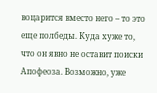воцарится вместо него – то это еще полбеды. Куда хуже то, что он явно не оставит поиски Апофеоза. Возможно, уже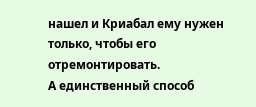нашел и Криабал ему нужен только, чтобы его отремонтировать.
А единственный способ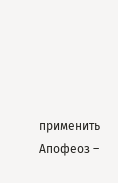применить Апофеоз –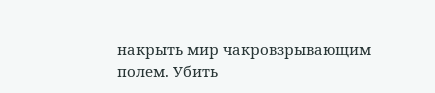накрыть мир чакровзрывающим полем. Убить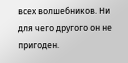всех волшебников. Ни для чего другого он не пригоден.